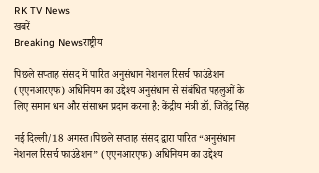RK TV News
खबरें
Breaking Newsराष्ट्रीय

पिछले सप्ताह संसद में पारित अनुसंधान नेशनल रिसर्च फाउंडेशन (एएनआरएफ) अधिनियम का उद्देश्य अनुसंधान से संबंधित पहलुओं के लिए समान धन और संसाधन प्रदान करना है: केंद्रीय मंत्री डॉ. जितेंद्र सिंह

नई दिल्ली/18 अगस्त।पिछले सप्ताह संसद द्वारा पारित “अनुसंधान नेशनल रिसर्च फाउंडेशन” (एएनआरएफ) अधिनियम का उद्देश्य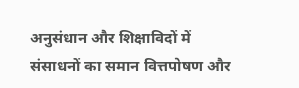अनुसंधान और शिक्षाविदों में संसाधनों का समान वित्तपोषण और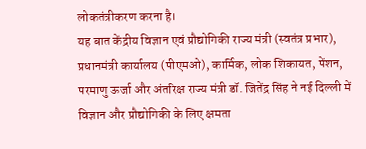लोकतंत्रीकरण करना है।
यह बात केंद्रीय विज्ञान एवं प्रौद्योगिकी राज्य मंत्री (स्वतंत्र प्रभार), प्रधानमंत्री कार्यालय (पीएमओ), कार्मिक, लोक शिकायत, पेंशन, परमाणु ऊर्जा और अंतरिक्ष राज्य मंत्री डॉ. जितेंद्र सिंह ने नई दिल्ली में विज्ञान और प्रौद्योगिकी के लिए क्षमता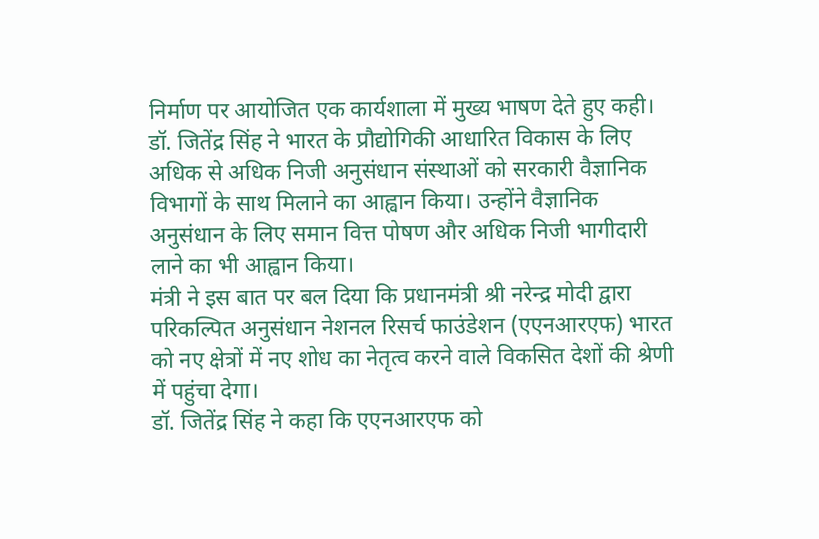निर्माण पर आयोजित एक कार्यशाला में मुख्य भाषण देते हुए कही।
डॉ. जितेंद्र सिंह ने भारत के प्रौद्योगिकी आधारित विकास के लिए अधिक से अधिक निजी अनुसंधान संस्थाओं को सरकारी वैज्ञानिक विभागों के साथ मिलाने का आह्वान किया। उन्होंने वैज्ञानिक अनुसंधान के लिए समान वित्त पोषण और अधिक निजी भागीदारी लाने का भी आह्वान किया।
मंत्री ने इस बात पर बल दिया कि प्रधानमंत्री श्री नरेन्द्र मोदी द्वारा परिकल्पित अनुसंधान नेशनल रिसर्च फाउंडेशन (एएनआरएफ) भारत को नए क्षेत्रों में नए शोध का नेतृत्व करने वाले विकसित देशों की श्रेणी में पहुंचा देगा।
डॉ. जितेंद्र सिंह ने कहा कि एएनआरएफ को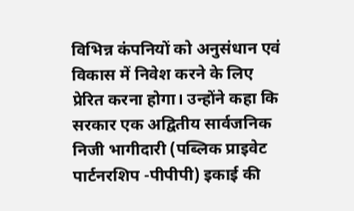विभिन्न कंपनियों को अनुसंधान एवं विकास में निवेश करने के लिए प्रेरित करना होगा। उन्होंने कहा कि सरकार एक अद्वितीय सार्वजनिक निजी भागीदारी (पब्लिक प्राइवेट पार्टनरशिप -पीपीपी) इकाई की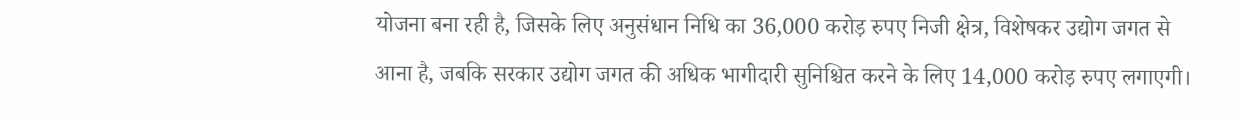योजना बना रही है, जिसके लिए अनुसंधान निधि का 36,000 करोड़ रुपए निजी क्षेत्र, विशेषकर उद्योग जगत से आना है, जबकि सरकार उद्योग जगत की अधिक भागीदारी सुनिश्चित करने के लिए 14,000 करोड़ रुपए लगाएगी।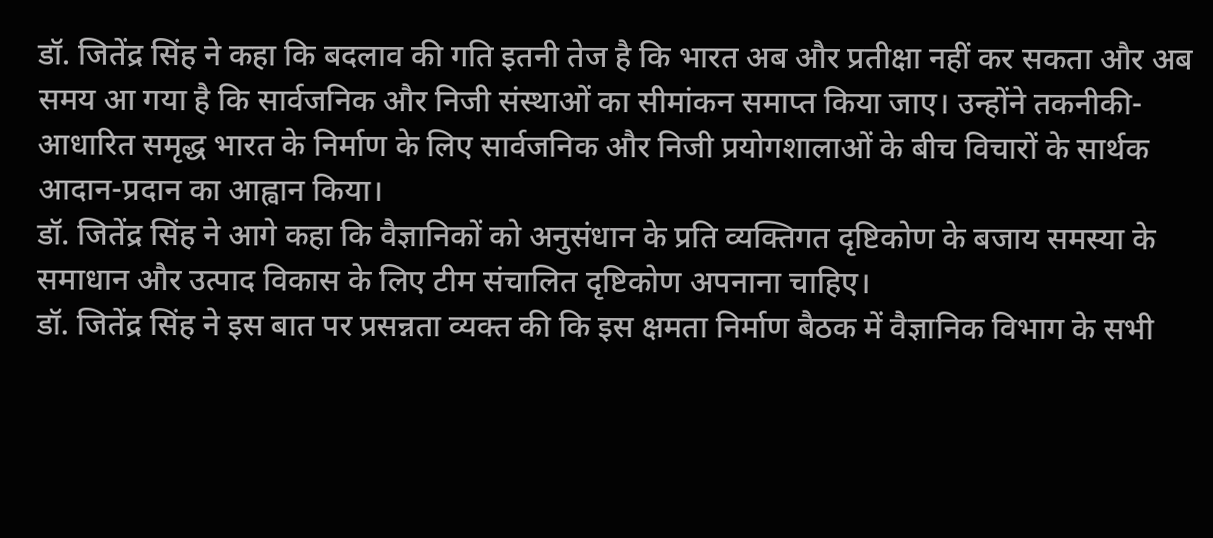डॉ. जितेंद्र सिंह ने कहा कि बदलाव की गति इतनी तेज है कि भारत अब और प्रतीक्षा नहीं कर सकता और अब समय आ गया है कि सार्वजनिक और निजी संस्थाओं का सीमांकन समाप्त किया जाए। उन्होंने तकनीकी-आधारित समृद्ध भारत के निर्माण के लिए सार्वजनिक और निजी प्रयोगशालाओं के बीच विचारों के सार्थक आदान-प्रदान का आह्वान किया।
डॉ. जितेंद्र सिंह ने आगे कहा कि वैज्ञानिकों को अनुसंधान के प्रति व्यक्तिगत दृष्टिकोण के बजाय समस्या के समाधान और उत्पाद विकास के लिए टीम संचालित दृष्टिकोण अपनाना चाहिए।
डॉ. जितेंद्र सिंह ने इस बात पर प्रसन्नता व्यक्त की कि इस क्षमता निर्माण बैठक में वैज्ञानिक विभाग के सभी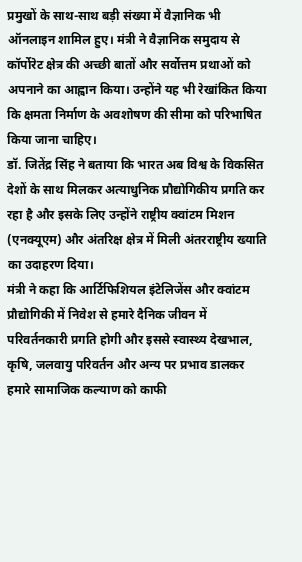प्रमुखों के साथ-साथ बड़ी संख्या में वैज्ञानिक भी ऑनलाइन शामिल हुए। मंत्री ने वैज्ञानिक समुदाय से कॉर्पोरेट क्षेत्र की अच्छी बातों और सर्वोत्तम प्रथाओं को अपनाने का आह्वान किया। उन्होंने यह भी रेखांकित किया कि क्षमता निर्माण के अवशोषण की सीमा को परिभाषित किया जाना चाहिए।
डॉ. जितेंद्र सिंह ने बताया कि भारत अब विश्व के विकसित देशों के साथ मिलकर अत्याधुनिक प्रौद्योगिकीय प्रगति कर रहा है और इसके लिए उन्होंने राष्ट्रीय क्वांटम मिशन (एनक्यूएम) और अंतरिक्ष क्षेत्र में मिली अंतरराष्ट्रीय ख्याति का उदाहरण दिया।
मंत्री ने कहा कि आर्टिफिशियल इंटेलिजेंस और क्वांटम प्रौद्योगिकी में निवेश से हमारे दैनिक जीवन में परिवर्तनकारी प्रगति होगी और इससे स्वास्थ्य देखभाल, कृषि, जलवायु परिवर्तन और अन्य पर प्रभाव डालकर हमारे सामाजिक कल्याण को काफी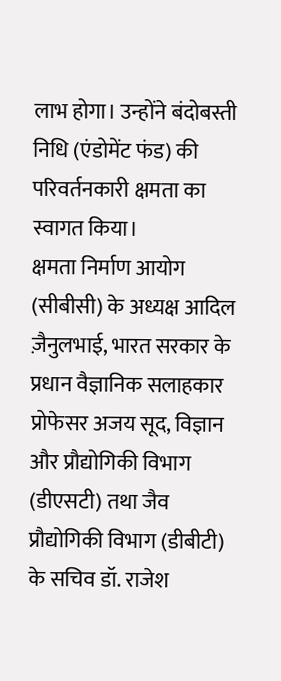लाभ होगा। उन्होंने बंदोबस्ती निधि (एंडोमेंट फंड) की परिवर्तनकारी क्षमता का स्वागत किया।
क्षमता निर्माण आयोग (सीबीसी) के अध्यक्ष आदिल ज़ैनुलभाई, भारत सरकार के प्रधान वैज्ञानिक सलाहकार प्रोफेसर अजय सूद, विज्ञान और प्रौद्योगिकी विभाग (डीएसटी) तथा जैव प्रौद्योगिकी विभाग (डीबीटी) के सचिव डॉ. राजेश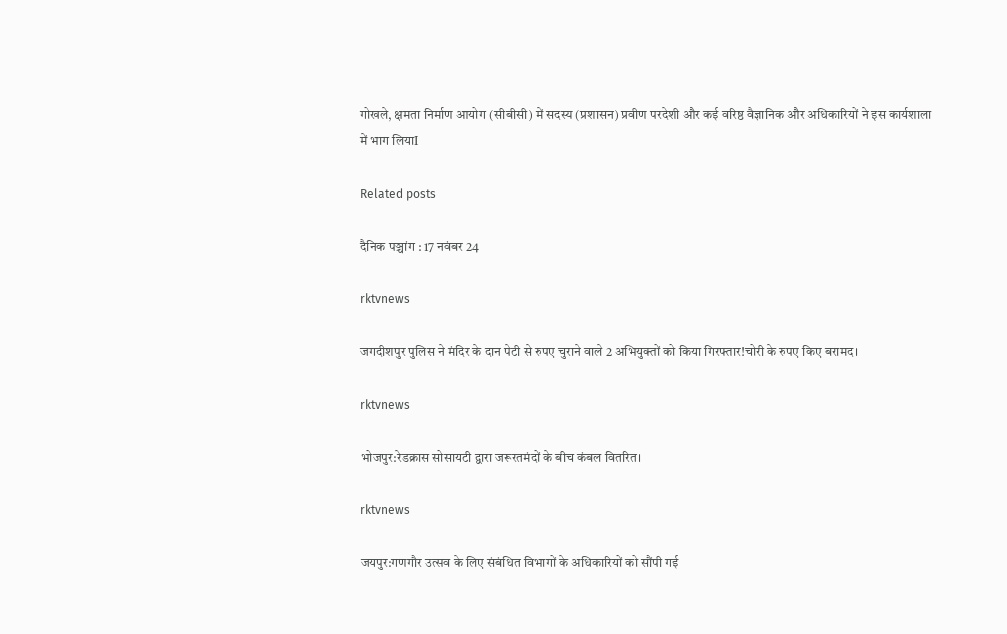गोखले, क्षमता निर्माण आयोग (सीबीसी) में सदस्य (प्रशासन) प्रवीण परदेशी और कई वरिष्ठ वैज्ञानिक और अधिकारियों ने इस कार्यशाला में भाग लियाI

Related posts

दैनिक पञ्चांग : 17 नवंबर 24

rktvnews

जगदीशपुर पुलिस ने मंदिर के दान पेटी से रुपए चुराने वाले 2 अभियुक्तों को किया गिरफ्तार!चोरी के रुपए किए बरामद।

rktvnews

भोजपुर:रेडक्रास सोसायटी द्वारा जरूरतमंदों के बीच कंबल वितरित।

rktvnews

जयपुर:गणगौर उत्सव के लिए संबंधित विभागों के अधिकारियों को सौंपी गई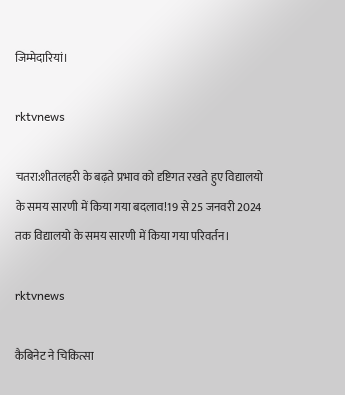जिम्मेदारियां।

rktvnews

चतरा:शीतलहरी के बढ़ते प्रभाव को दृष्टिगत रखते हुए विद्यालयो के समय सारणी में किया गया बदलाव!19 से 25 जनवरी 2024 तक विद्यालयो के समय सारणी में किया गया परिवर्तन।

rktvnews

कैबिनेट ने चिकित्सा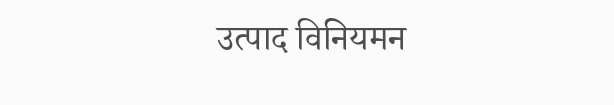उत्पाद विनियमन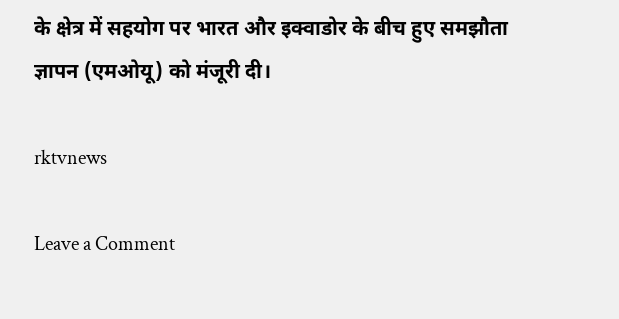के क्षेत्र में सहयोग पर भारत और इक्वाडोर के बीच हुए समझौता ज्ञापन (एमओयू) को मंजूरी दी।

rktvnews

Leave a Comment